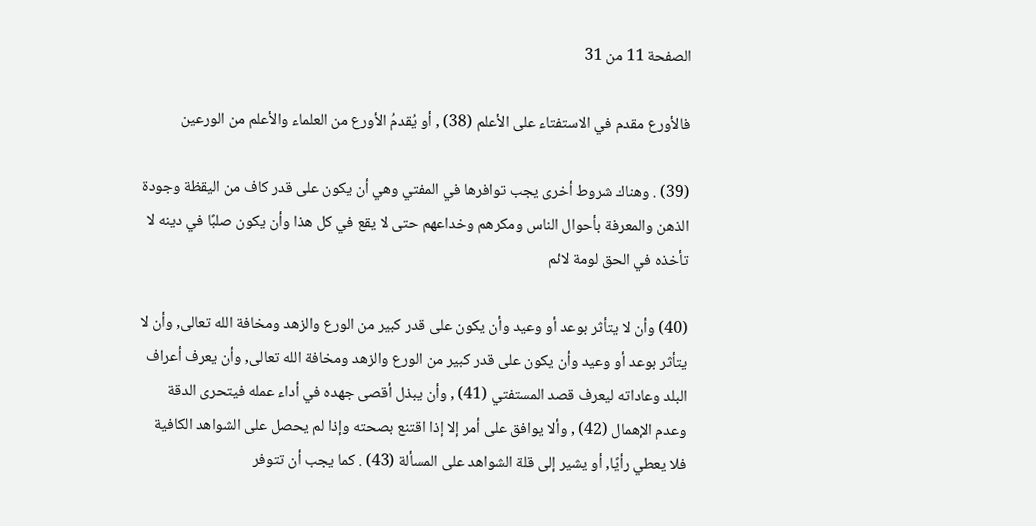الصفحة 11 من 31

فالأورع مقدم في الاستفتاء على الأعلم (38) , أو يُقدمُ الأورع من العلماء والأعلم من الورعين

(39) . وهناك شروط أخرى يجب توافرها في المفتي وهي أن يكون على قدر كاف من اليقظة وجودة الذهن والمعرفة بأحوال الناس ومكرهم وخداعهم حتى لا يقع في كل هذا وأن يكون صلبًا في دينه لا تأخذه في الحق لومة لائم

(40) وأن لا يتأثر بوعد أو وعيد وأن يكون على قدر كبير من الورع والزهد ومخافة الله تعالى, وأن لا يتأثر بوعد أو وعيد وأن يكون على قدر كبير من الورع والزهد ومخافة الله تعالى, وأن يعرف أعراف البلد وعاداته ليعرف قصد المستفتي (41) , وأن يبذل أقصى جهده في أداء عمله فيتحرى الدقة وعدم الإهمال (42) , وألا يوافق على أمر إلا إذا اقتنع بصحته وإذا لم يحصل على الشواهد الكافية فلا يعطي رأيًا, أو يشير إلى قلة الشواهد على المسألة (43) . كما يجب أن تتوفر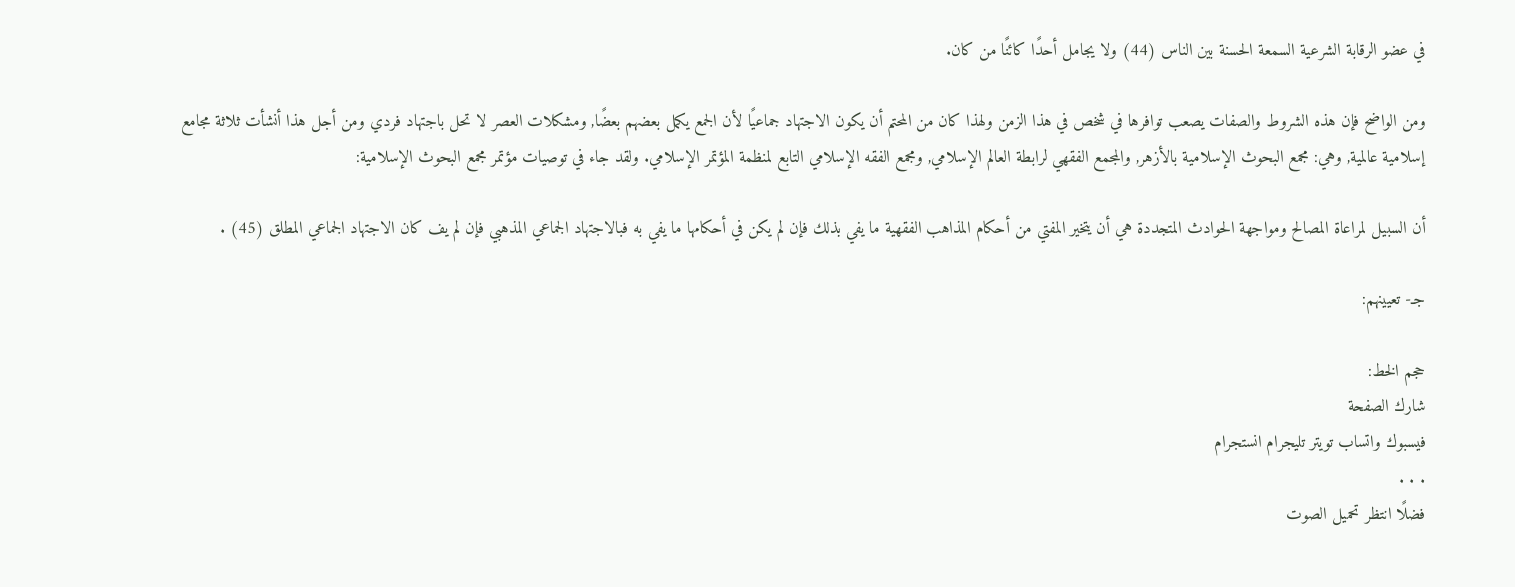في عضو الرقابة الشرعية السمعة الحسنة بين الناس (44) ولا يجامل أحدًا كائنًا من كان.

ومن الواضح فإن هذه الشروط والصفات يصعب توافرها في شخص في هذا الزمن ولهذا كان من المحتم أن يكون الاجتهاد جماعيًا لأن الجمع يكمل بعضهم بعضًا, ومشكلات العصر لا تحل باجتهاد فردي ومن أجل هذا أنشأت ثلاثة مجامع إسلامية عالمية, وهي: مجمع البحوث الإسلامية بالأزهر, والمجمع الفقهي لرابطة العالم الإسلامي, ومجمع الفقه الإسلامي التابع لمنظمة المؤتمر الإسلامي. ولقد جاء في توصيات مؤتمر مجمع البحوث الإسلامية:

أن السبيل لمراعاة المصالح ومواجهة الحوادث المتجددة هي أن يتخير المفتي من أحكام المذاهب الفقهية ما يفي بذلك فإن لم يكن في أحكامها ما يفي به فبالاجتهاد الجماعي المذهبي فإن لم يف كان الاجتهاد الجماعي المطلق (45) .

جـ- تعيينهم:

حجم الخط:
شارك الصفحة
فيسبوك واتساب تويتر تليجرام انستجرام
. . .
فضلًا انتظر تحميل الصوت